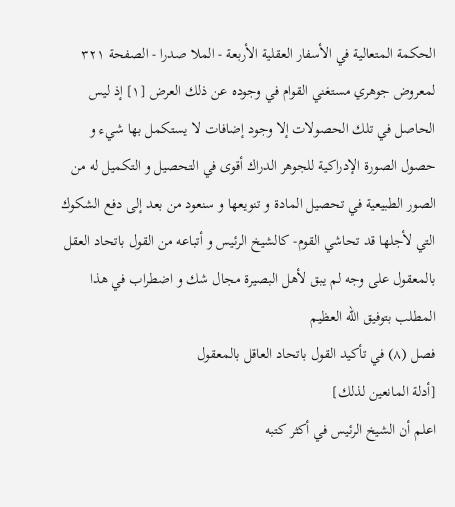الحكمة المتعالية في الأسفار العقلية الأربعة - الملا صدرا - الصفحة ٣٢١
لمعروض جوهري مستغني القوام في وجوده عن ذلك العرض [١] إذ ليس الحاصل في تلك الحصولات إلا وجود إضافات لا يستكمل بها شيء و حصول الصورة الإدراكية للجوهر الدراك أقوى في التحصيل و التكميل له من الصور الطبيعية في تحصيل المادة و تنويعها و سنعود من بعد إلى دفع الشكوك التي لأجلها قد تحاشي القوم- كالشيخ الرئيس و أتباعه من القول باتحاد العقل بالمعقول على وجه لم يبق لأهل البصيرة مجال شك و اضطراب في هذا المطلب بتوفيق الله العظيم
فصل (٨) في تأكيد القول باتحاد العاقل بالمعقول
[أدلة المانعين لذلك]
اعلم أن الشيخ الرئيس في أكثر كتبه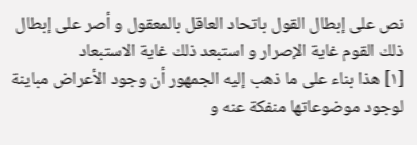نص على إبطال القول باتحاد العاقل بالمعقول و أصر على إبطال ذلك القوم غاية الإصرار و استبعد ذلك غاية الاستبعاد
[١] هذا بناء على ما ذهب إليه الجمهور أن وجود الأعراض مباينة لوجود موضوعاتها منفكة عنه و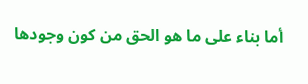أما بناء على ما هو الحق من كون وجودها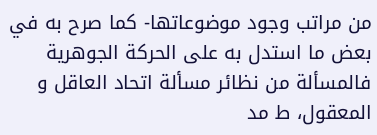من مراتب وجود موضوعاتها- كما صرح به في بعض ما استدل به على الحركة الجوهرية فالمسألة من نظائر مسألة اتحاد العاقل و المعقول، ط مد